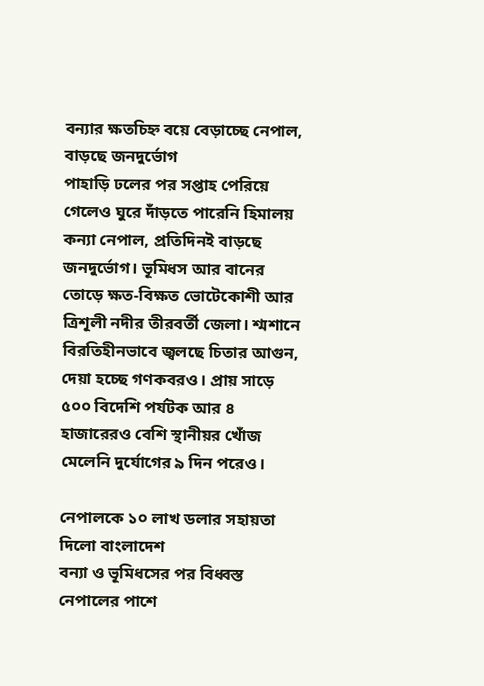বন্যার ক্ষতচিহ্ন বয়ে বেড়াচ্ছে নেপাল, বাড়ছে জনদুর্ভোগ
পাহাড়ি ঢলের পর সপ্তাহ পেরিয়ে গেলেও ঘুরে দাঁড়তে পারেনি হিমালয় কন্যা নেপাল, প্রতিদিনই বাড়ছে জনদুর্ভোগ। ভূমিধস আর বানের তোড়ে ক্ষত-বিক্ষত ভোটেকোশী আর ত্রিশূলী নদীর তীরবর্তী জেলা। শ্মশানে বিরতিহীনভাবে জ্বলছে চিতার আগুন, দেয়া হচ্ছে গণকবরও। প্রায় সাড়ে ৫০০ বিদেশি পর্যটক আর ৪ হাজারেরও বেশি স্থানীয়র খোঁজ মেলেনি দুর্যোগের ৯ দিন পরেও।

নেপালকে ১০ লাখ ডলার সহায়তা দিলো বাংলাদেশ
বন্যা ও ভূমিধসের পর বিধ্বস্ত নেপালের পাশে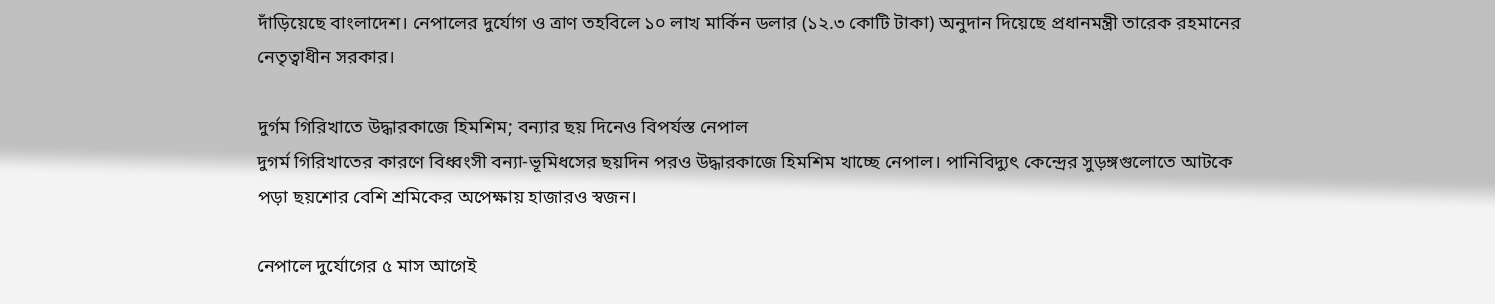দাঁড়িয়েছে বাংলাদেশ। নেপালের দুর্যোগ ও ত্রাণ তহবিলে ১০ লাখ মার্কিন ডলার (১২.৩ কোটি টাকা) অনুদান দিয়েছে প্রধানমন্ত্রী তারেক রহমানের নেতৃত্বাধীন সরকার।

দুর্গম গিরিখাতে উদ্ধারকাজে হিমশিম; বন্যার ছয় দিনেও বিপর্যস্ত নেপাল
দুগর্ম গিরিখাতের কারণে বিধ্বংসী বন্যা-ভূমিধসের ছয়দিন পরও উদ্ধারকাজে হিমশিম খাচ্ছে নেপাল। পানিবিদ্যুৎ কেন্দ্রের সুড়ঙ্গগুলোতে আটকে পড়া ছয়শোর বেশি শ্রমিকের অপেক্ষায় হাজারও স্বজন।

নেপালে দুর্যোগের ৫ মাস আগেই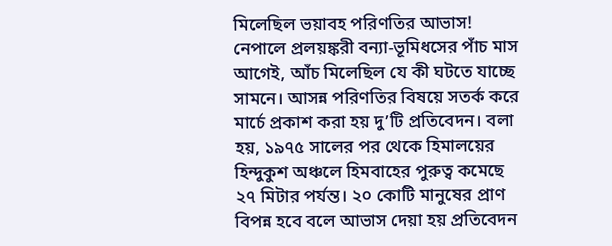মিলেছিল ভয়াবহ পরিণতির আভাস!
নেপালে প্রলয়ঙ্করী বন্যা-ভূমিধসের পাঁচ মাস আগেই, আঁচ মিলেছিল যে কী ঘটতে যাচ্ছে সামনে। আসন্ন পরিণতির বিষয়ে সতর্ক করে মার্চে প্রকাশ করা হয় দু’টি প্রতিবেদন। বলা হয়, ১৯৭৫ সালের পর থেকে হিমালয়ের হিন্দুকুশ অঞ্চলে হিমবাহের পুরুত্ব কমেছে ২৭ মিটার পর্যন্ত। ২০ কোটি মানুষের প্রাণ বিপন্ন হবে বলে আভাস দেয়া হয় প্রতিবেদন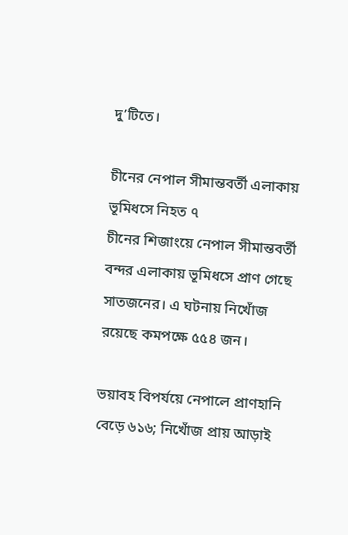দু’টিতে।

চীনের নেপাল সীমান্তবর্তী এলাকায় ভূমিধসে নিহত ৭
চীনের শিজাংয়ে নেপাল সীমান্তবর্তী বন্দর এলাকায় ভূমিধসে প্রাণ গেছে সাতজনের। এ ঘটনায় নিখোঁজ রয়েছে কমপক্ষে ৫৫৪ জন।

ভয়াবহ বিপর্যয়ে নেপালে প্রাণহানি বেড়ে ৬১৬; নিখোঁজ প্রায় আড়াই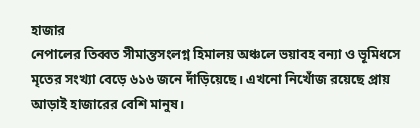হাজার
নেপালের তিব্বত সীমান্তসংলগ্ন হিমালয় অঞ্চলে ভয়াবহ বন্যা ও ভূমিধসে মৃতের সংখ্যা বেড়ে ৬১৬ জনে দাঁড়িয়েছে। এখনো নিখোঁজ রয়েছে প্রায় আড়াই হাজারের বেশি মানুষ।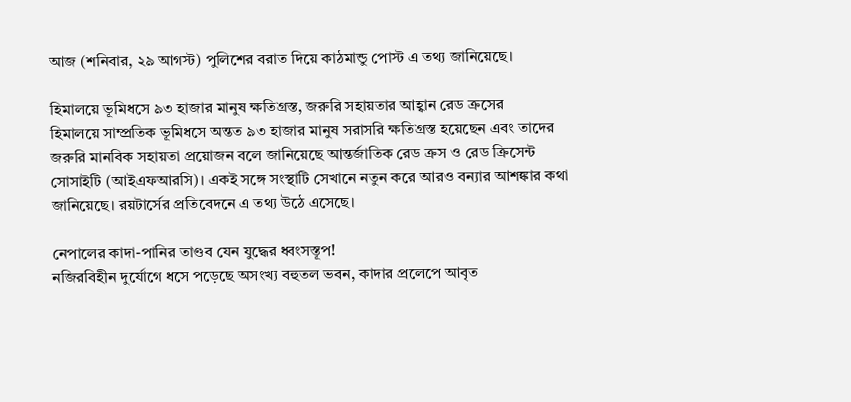আজ (শনিবার, ২৯ আগস্ট) পুলিশের বরাত দিয়ে কাঠমান্ডু পোস্ট এ তথ্য জানিয়েছে।

হিমালয়ে ভূমিধসে ৯৩ হাজার মানুষ ক্ষতিগ্রস্ত, জরুরি সহায়তার আহ্বান রেড ক্রসের
হিমালয়ে সাম্প্রতিক ভূমিধসে অন্তত ৯৩ হাজার মানুষ সরাসরি ক্ষতিগ্রস্ত হয়েছেন এবং তাদের জরুরি মানবিক সহায়তা প্রয়োজন বলে জানিয়েছে আন্তর্জাতিক রেড ক্রস ও রেড ক্রিসেন্ট সোসাইটি (আইএফআরসি)। একই সঙ্গে সংস্থাটি সেখানে নতুন করে আরও বন্যার আশঙ্কার কথা জানিয়েছে। রয়টার্সের প্রতিবেদনে এ তথ্য উঠে এসেছে।

নেপালের কাদা-পানির তাণ্ডব যেন যুদ্ধের ধ্বংসস্তূপ!
নজিরবিহীন দুর্যোগে ধসে পড়েছে অসংখ্য বহুতল ভবন, কাদার প্রলেপে আবৃত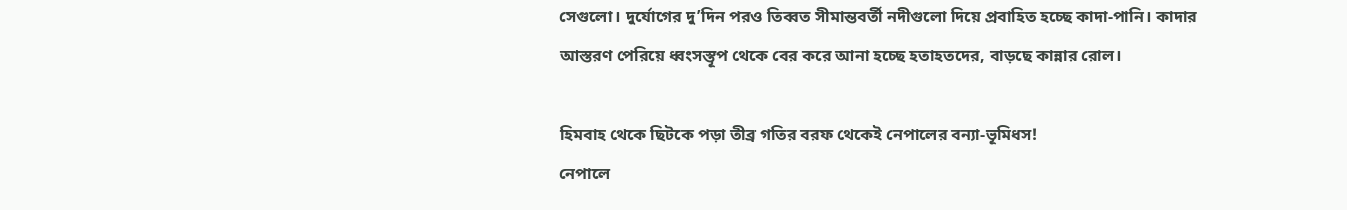সেগুলো। দুর্যোগের দু’দিন পরও তিব্বত সীমান্তবর্তী নদীগুলো দিয়ে প্রবাহিত হচ্ছে কাদা-পানি। কাদার আস্তরণ পেরিয়ে ধ্বংসস্তূপ থেকে বের করে আনা হচ্ছে হতাহতদের, বাড়ছে কান্নার রোল।

হিমবাহ থেকে ছিটকে পড়া তীব্র গতির বরফ থেকেই নেপালের বন্যা-ভূমিধস!
নেপালে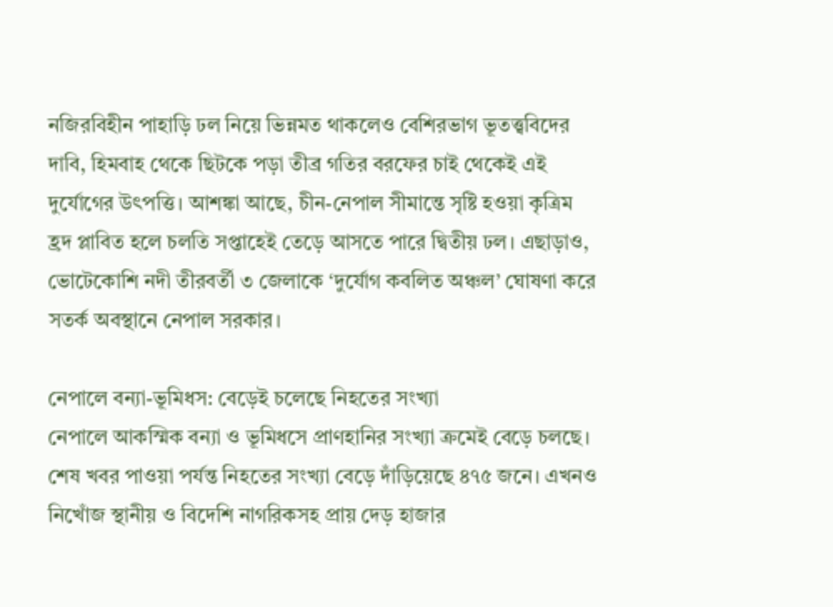নজিরবিহীন পাহাড়ি ঢল নিয়ে ভিন্নমত থাকলেও বেশিরভাগ ভূতত্ত্ববিদের দাবি, হিমবাহ থেকে ছিটকে পড়া তীব্র গতির বরফের চাই থেকেই এই দুর্যোগের উৎপত্তি। আশঙ্কা আছে, চীন-নেপাল সীমান্তে সৃষ্টি হওয়া কৃত্রিম হ্রদ প্লাবিত হলে চলতি সপ্তাহেই তেড়ে আসতে পারে দ্বিতীয় ঢল। এছাড়াও, ভোটেকোশি নদী তীরবর্তী ৩ জেলাকে ‘দুর্যোগ কবলিত অঞ্চল’ ঘোষণা করে সতর্ক অবস্থানে নেপাল সরকার।

নেপালে বন্যা-ভূমিধস: বেড়েই চলেছে নিহতের সংখ্যা
নেপালে আকস্মিক বন্যা ও ভূমিধসে প্রাণহানির সংখ্যা ক্রমেই বেড়ে চলছে। শেষ খবর পাওয়া পর্যন্ত নিহতের সংখ্যা বেড়ে দাঁড়িয়েছে ৪৭৫ জনে। এখনও নিখোঁজ স্থানীয় ও বিদেশি নাগরিকসহ প্রায় দেড় হাজার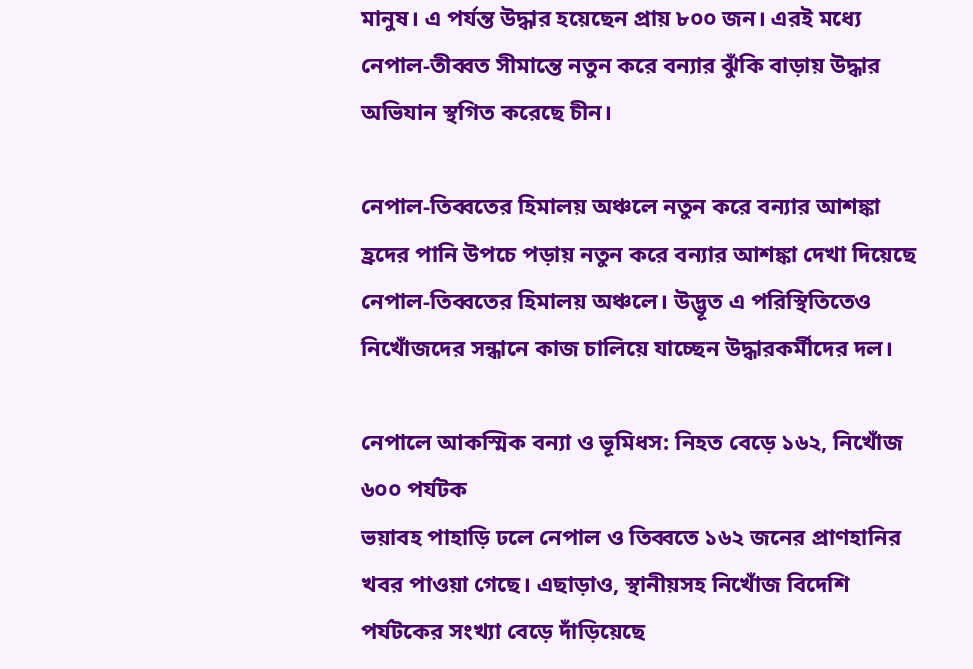মানুষ। এ পর্যন্ত উদ্ধার হয়েছেন প্রায় ৮০০ জন। এরই মধ্যে নেপাল-তীব্বত সীমান্তে নতুন করে বন্যার ঝুঁকি বাড়ায় উদ্ধার অভিযান স্থগিত করেছে চীন।

নেপাল-তিব্বতের হিমালয় অঞ্চলে নতুন করে বন্যার আশঙ্কা
হ্রদের পানি উপচে পড়ায় নতুন করে বন্যার আশঙ্কা দেখা দিয়েছে নেপাল-তিব্বতের হিমালয় অঞ্চলে। উদ্ভূত এ পরিস্থিতিতেও নিখোঁজদের সন্ধানে কাজ চালিয়ে যাচ্ছেন উদ্ধারকর্মীদের দল।

নেপালে আকস্মিক বন্যা ও ভূমিধস: নিহত বেড়ে ১৬২, নিখোঁজ ৬০০ পর্যটক
ভয়াবহ পাহাড়ি ঢলে নেপাল ও তিব্বতে ১৬২ জনের প্রাণহানির খবর পাওয়া গেছে। এছাড়াও, স্থানীয়সহ নিখোঁজ বিদেশি পর্যটকের সংখ্যা বেড়ে দাঁড়িয়েছে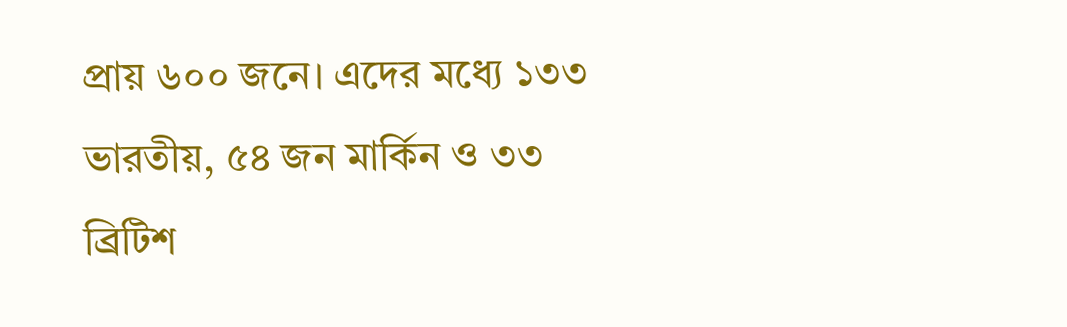প্রায় ৬০০ জনে। এদের মধ্যে ১৩৩ ভারতীয়, ৫৪ জন মার্কিন ও ৩৩ ব্রিটিশ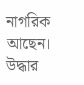নাগরিক আছেন। উদ্ধার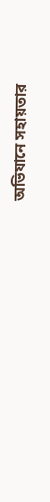অভিযানে সহায়তার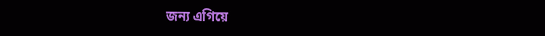জন্য এগিয়ে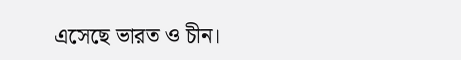এসেছে ভারত ও চীন।